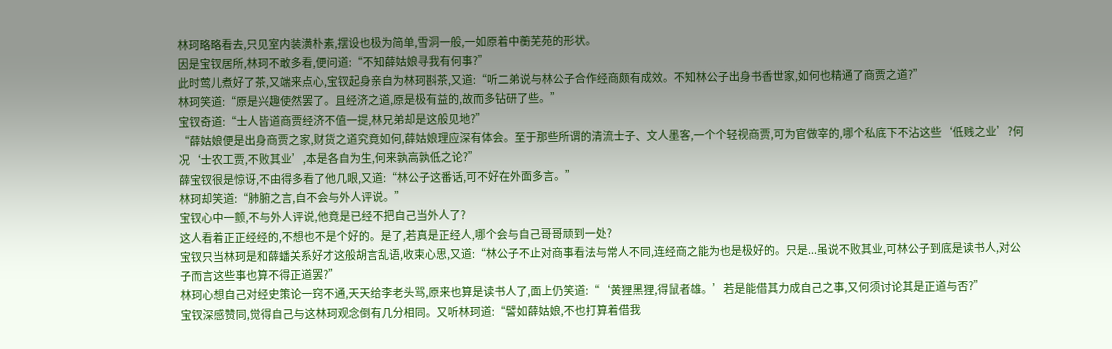林珂略略看去,只见室内装潢朴素,摆设也极为简单,雪洞一般,一如原着中蘅芜苑的形状。
因是宝钗居所,林珂不敢多看,便问道:“不知薛姑娘寻我有何事?”
此时莺儿煮好了茶,又端来点心,宝钗起身亲自为林珂斟茶,又道:“听二弟说与林公子合作经商颇有成效。不知林公子出身书香世家,如何也精通了商贾之道?”
林珂笑道:“原是兴趣使然罢了。且经济之道,原是极有益的,故而多钻研了些。”
宝钗奇道:“士人皆道商贾经济不值一提,林兄弟却是这般见地?”
“薛姑娘便是出身商贾之家,财货之道究竟如何,薛姑娘理应深有体会。至于那些所谓的清流士子、文人墨客,一个个轻视商贾,可为官做宰的,哪个私底下不沾这些‘低贱之业’?何况‘士农工贾,不败其业’,本是各自为生,何来孰高孰低之论?”
薛宝钗很是惊讶,不由得多看了他几眼,又道:“林公子这番话,可不好在外面多言。”
林珂却笑道:“肺腑之言,自不会与外人评说。”
宝钗心中一颤,不与外人评说,他竟是已经不把自己当外人了?
这人看着正正经经的,不想也不是个好的。是了,若真是正经人,哪个会与自己哥哥顽到一处?
宝钗只当林珂是和薛蟠关系好才这般胡言乱语,收束心思,又道:“林公子不止对商事看法与常人不同,连经商之能为也是极好的。只是...虽说不败其业,可林公子到底是读书人,对公子而言这些事也算不得正道罢?”
林珂心想自己对经史策论一窍不通,天天给李老头骂,原来也算是读书人了,面上仍笑道:“‘黄狸黑狸,得鼠者雄。’若是能借其力成自己之事,又何须讨论其是正道与否?”
宝钗深感赞同,觉得自己与这林珂观念倒有几分相同。又听林珂道:“譬如薛姑娘,不也打算着借我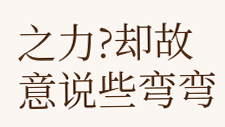之力?却故意说些弯弯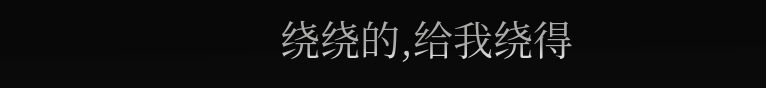绕绕的,给我绕得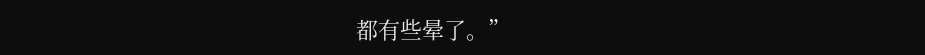都有些晕了。”